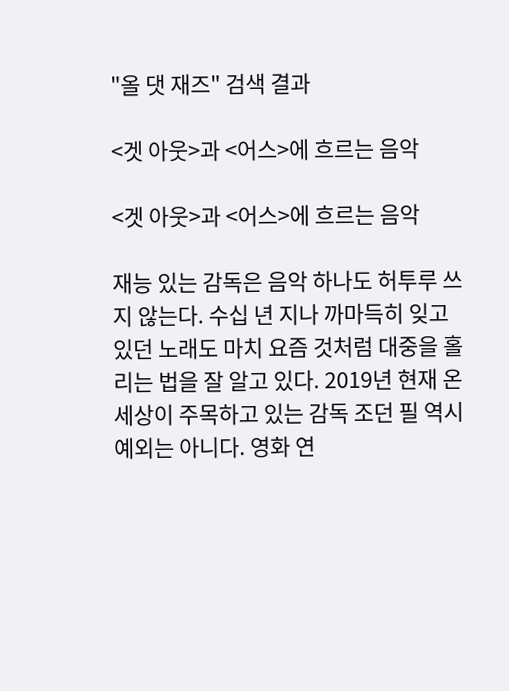"올 댓 재즈" 검색 결과

<겟 아웃>과 <어스>에 흐르는 음악

<겟 아웃>과 <어스>에 흐르는 음악

재능 있는 감독은 음악 하나도 허투루 쓰지 않는다. 수십 년 지나 까마득히 잊고 있던 노래도 마치 요즘 것처럼 대중을 홀리는 법을 잘 알고 있다. 2019년 현재 온 세상이 주목하고 있는 감독 조던 필 역시 예외는 아니다. 영화 연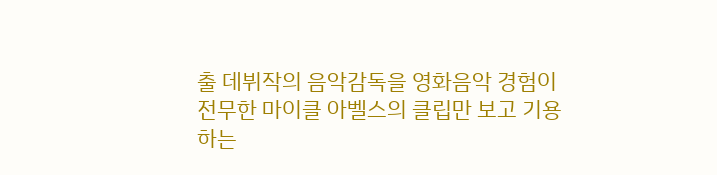출 데뷔작의 음악감독을 영화음악 경험이 전무한 마이클 아벨스의 클립만 보고 기용하는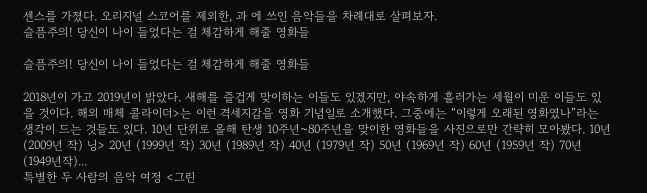센스를 가졌다. 오리지널 스코어를 제외한, 과 에 쓰인 음악들을 차례대로 살펴보자.
슬픔주의! 당신이 나이 들었다는 걸 체감하게 해줄 영화들

슬픔주의! 당신이 나이 들었다는 걸 체감하게 해줄 영화들

2018년이 가고 2019년이 밝았다. 새해를 즐겁게 맞이하는 이들도 있겠지만, 야속하게 흘러가는 세월이 미운 이들도 있을 것이다. 해외 매체 콜라이더>는 이런 격세지감을 영화 기념일로 소개했다. 그중에는 “이렇게 오래된 영화였나”라는 생각이 드는 것들도 있다. 10년 단위로 올해 탄생 10주년~80주년을 맞이한 영화들을 사진으로만 간략히 모아봤다. 10년 (2009년 작) 닝> 20년 (1999년 작) 30년 (1989년 작) 40년 (1979년 작) 50년 (1969년 작) 60년 (1959년 작) 70년 (1949년작)...
특별한 두 사람의 음악 여정 <그린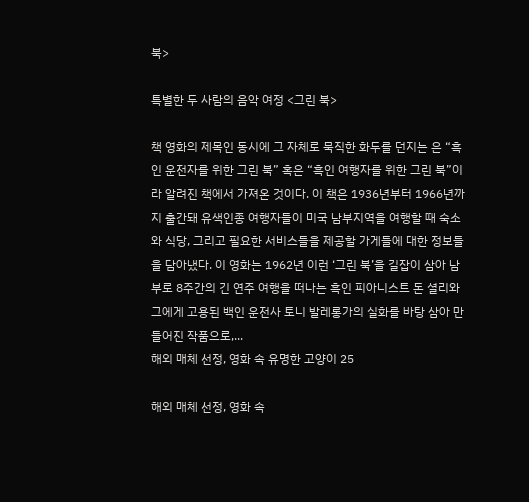북>

특별한 두 사람의 음악 여정 <그린 북>

책 영화의 제목인 동시에 그 자체로 묵직한 화두를 던지는 은 “흑인 운전자를 위한 그린 북” 혹은 “흑인 여행자를 위한 그린 북”이라 알려진 책에서 가져온 것이다. 이 책은 1936년부터 1966년까지 출간돼 유색인종 여행자들이 미국 남부지역을 여행할 때 숙소와 식당, 그리고 필요한 서비스들을 제공할 가게들에 대한 정보들을 담아냈다. 이 영화는 1962년 이런 ‘그린 북’을 길잡이 삼아 남부로 8주간의 긴 연주 여행을 떠나는 흑인 피아니스트 돈 셜리와 그에게 고용된 백인 운전사 토니 발레롱가의 실화를 바탕 삼아 만들어진 작품으로,...
해외 매체 선정, 영화 속 유명한 고양이 25

해외 매체 선정, 영화 속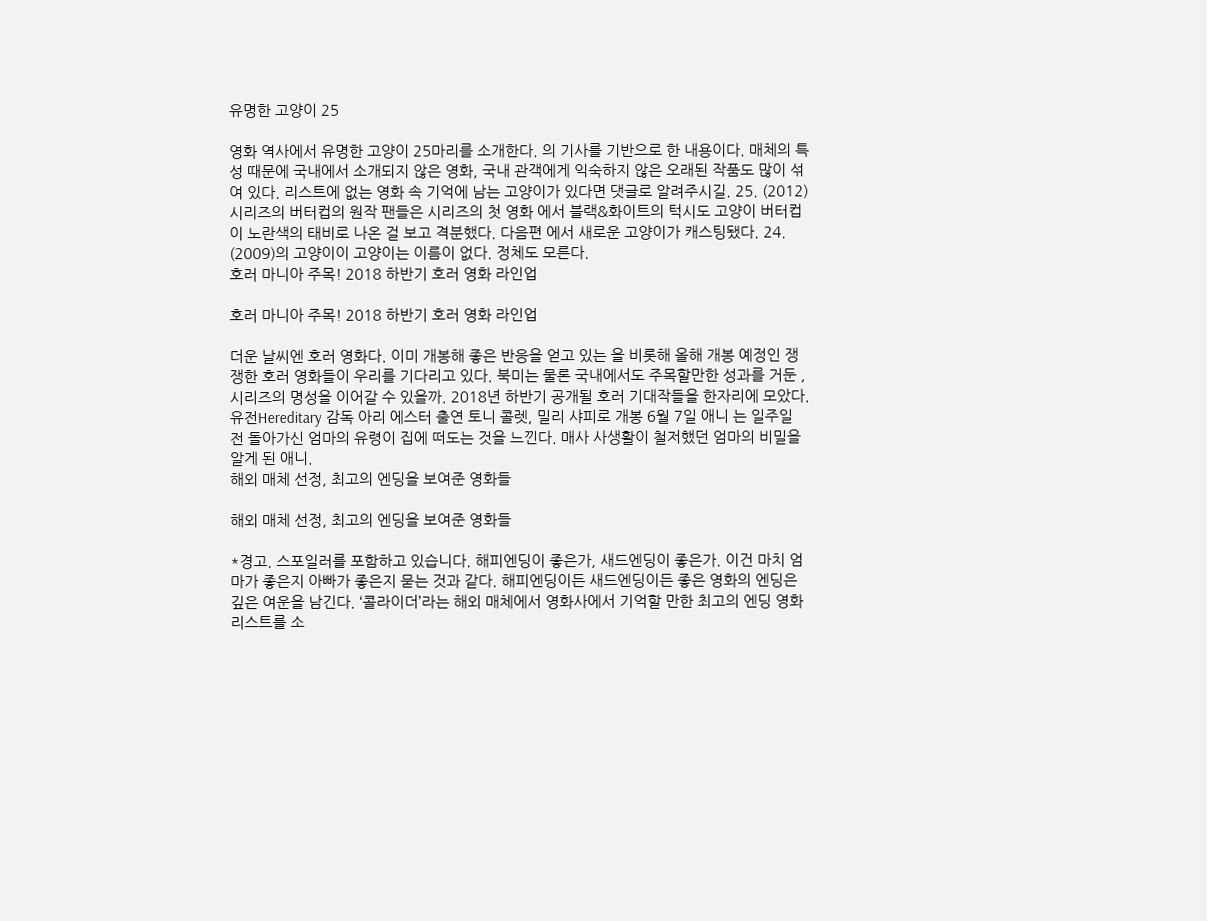유명한 고양이 25

영화 역사에서 유명한 고양이 25마리를 소개한다. 의 기사를 기반으로 한 내용이다. 매체의 특성 때문에 국내에서 소개되지 않은 영화, 국내 관객에게 익숙하지 않은 오래된 작품도 많이 섞여 있다. 리스트에 없는 영화 속 기억에 남는 고양이가 있다면 댓글로 알려주시길. 25. (2012) 시리즈의 버터컵의 원작 팬들은 시리즈의 첫 영화 에서 블랙&화이트의 턱시도 고양이 버터컵이 노란색의 태비로 나온 걸 보고 격분했다. 다음편 에서 새로운 고양이가 캐스팅됐다. 24. (2009)의 고양이이 고양이는 이름이 없다. 정체도 모른다.
호러 마니아 주목! 2018 하반기 호러 영화 라인업

호러 마니아 주목! 2018 하반기 호러 영화 라인업

더운 날씨엔 호러 영화다. 이미 개봉해 좋은 반응을 얻고 있는 을 비롯해 올해 개봉 예정인 쟁쟁한 호러 영화들이 우리를 기다리고 있다. 북미는 물론 국내에서도 주목할만한 성과를 거둔 , 시리즈의 명성을 이어갈 수 있을까. 2018년 하반기 공개될 호러 기대작들을 한자리에 모았다. 유전Hereditary 감독 아리 에스터 출연 토니 콜렛, 밀리 샤피로 개봉 6월 7일 애니 는 일주일 전 돌아가신 엄마의 유령이 집에 떠도는 것을 느낀다. 매사 사생활이 철저했던 엄마의 비밀을 알게 된 애니.
해외 매체 선정, 최고의 엔딩을 보여준 영화들

해외 매체 선정, 최고의 엔딩을 보여준 영화들

*경고. 스포일러를 포함하고 있습니다. 해피엔딩이 좋은가, 새드엔딩이 좋은가. 이건 마치 엄마가 좋은지 아빠가 좋은지 묻는 것과 같다. 해피엔딩이든 새드엔딩이든 좋은 영화의 엔딩은 깊은 여운을 남긴다. ‘콜라이더’라는 해외 매체에서 영화사에서 기억할 만한 최고의 엔딩 영화 리스트를 소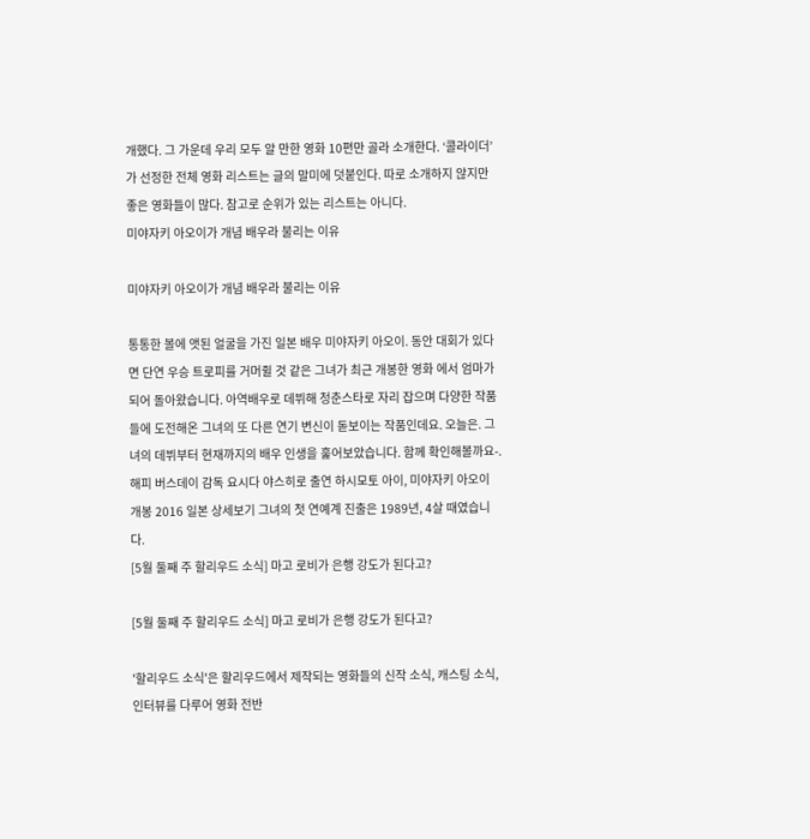개했다. 그 가운데 우리 모두 알 만한 영화 10편만 골라 소개한다. ‘콜라이더’가 선정한 전체 영화 리스트는 글의 말미에 덧붙인다. 따로 소개하지 않지만 좋은 영화들이 많다. 참고로 순위가 있는 리스트는 아니다.
미야자키 아오이가 개념 배우라 불리는 이유

미야자키 아오이가 개념 배우라 불리는 이유

통통한 볼에 앳된 얼굴을 가진 일본 배우 미야자키 아오이. 동안 대회가 있다면 단연 우승 트로피를 거머쥘 것 같은 그녀가 최근 개봉한 영화 에서 엄마가 되어 돌아왔습니다. 아역배우로 데뷔해 청춘스타로 자리 잡으며 다양한 작품들에 도전해온 그녀의 또 다른 연기 변신이 돋보이는 작품인데요. 오늘은. 그녀의 데뷔부터 현재까지의 배우 인생을 훑어보았습니다. 함께 확인해볼까요-. 해피 버스데이 감독 요시다 야스히로 출연 하시모토 아이, 미야자키 아오이 개봉 2016 일본 상세보기 그녀의 첫 연예계 진출은 1989년, 4살 때였습니다.
[5월 둘째 주 할리우드 소식] 마고 로비가 은행 강도가 된다고?

[5월 둘째 주 할리우드 소식] 마고 로비가 은행 강도가 된다고?

'할리우드 소식'은 할리우드에서 제작되는 영화들의 신작 소식, 캐스팅 소식, 인터뷰를 다루어 영화 전반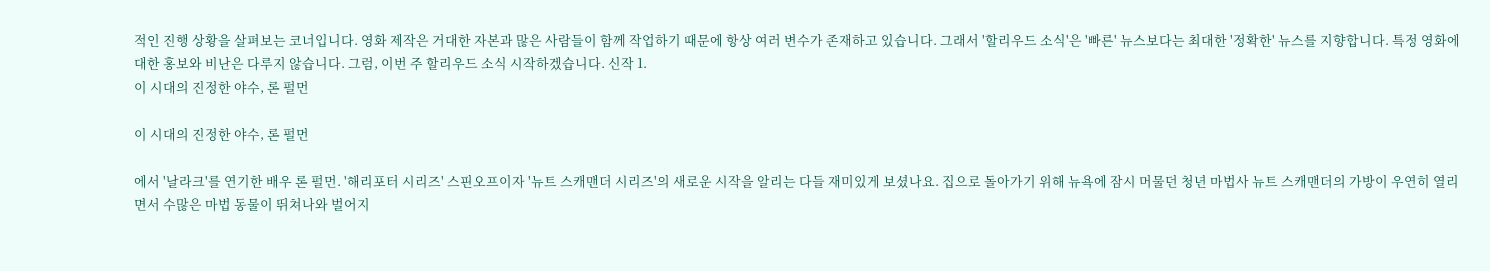적인 진행 상황을 살펴보는 코너입니다. 영화 제작은 거대한 자본과 많은 사람들이 함께 작업하기 때문에 항상 여러 변수가 존재하고 있습니다. 그래서 '할리우드 소식'은 '빠른' 뉴스보다는 최대한 '정확한' 뉴스를 지향합니다. 특정 영화에 대한 홍보와 비난은 다루지 않습니다. 그럼, 이번 주 할리우드 소식 시작하겠습니다. 신작 1.
이 시대의 진정한 야수, 론 펄먼

이 시대의 진정한 야수, 론 펄먼

에서 '날라크'를 연기한 배우 론 펄먼. '해리포터 시리즈' 스핀오프이자 '뉴트 스캐맨더 시리즈'의 새로운 시작을 알리는 다들 재미있게 보셨나요. 집으로 돌아가기 위해 뉴욕에 잠시 머물던 청년 마법사 뉴트 스캐맨더의 가방이 우연히 열리면서 수많은 마법 동물이 뛰쳐나와 벌어지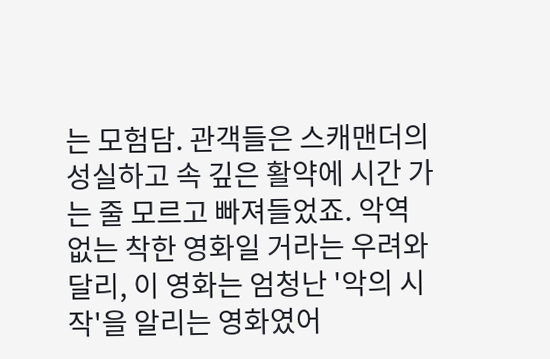는 모험담. 관객들은 스캐맨더의 성실하고 속 깊은 활약에 시간 가는 줄 모르고 빠져들었죠. 악역 없는 착한 영화일 거라는 우려와 달리, 이 영화는 엄청난 '악의 시작'을 알리는 영화였어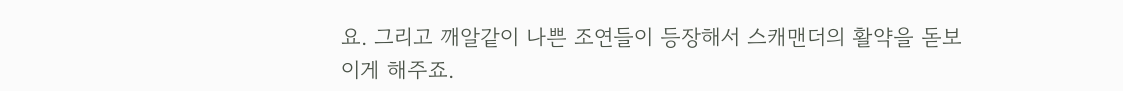요. 그리고 깨알같이 나쁜 조연들이 등장해서 스캐맨더의 활약을 돋보이게 해주죠.